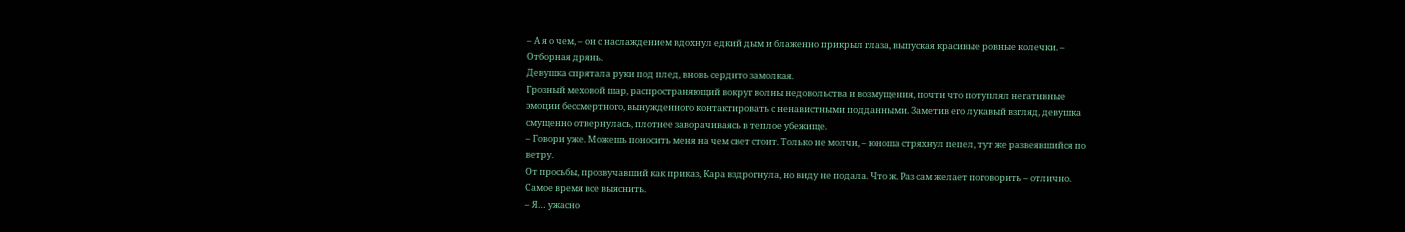– А я о чем, – он с наслаждением вдохнул едкий дым и блаженно прикрыл глаза, выпуская красивые ровные колечки. – Отборная дрянь.
Девушка спрятала руки под плед, вновь сердито замолкая.
Грозный меховой шар, распространяющий вокруг волны недовольства и возмущения, почти что потуплял негативные эмоции бессмертного, вынужденного контактировать с ненавистными подданными. Заметив его лукавый взгляд, девушка смущенно отвернулась, плотнее заворачиваясь в теплое убежище.
– Говори уже. Можешь поносить меня на чем свет стоит. Только не молчи, – юноша стряхнул пепел, тут же развеявшийся по ветру.
От просьбы, прозвучавший как приказ, Кара вздрогнула, но виду не подала. Что ж. Раз сам желает поговорить – отлично. Самое время все выяснить.
– Я… ужасно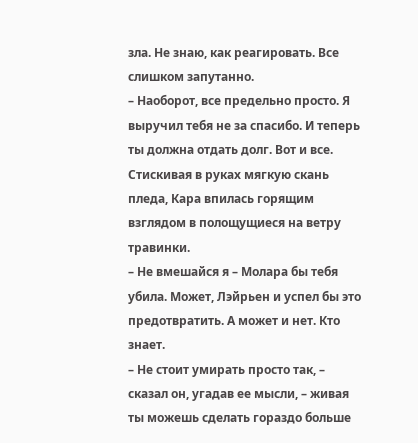зла. Не знаю, как реагировать. Все слишком запутанно.
– Наоборот, все предельно просто. Я выручил тебя не за спасибо. И теперь ты должна отдать долг. Вот и все.
Стискивая в руках мягкую скань пледа, Кара впилась горящим взглядом в полощущиеся на ветру травинки.
– Не вмешайся я – Молара бы тебя убила. Может, Лэйрьен и успел бы это предотвратить. А может и нет. Кто знает.
– Не стоит умирать просто так, – сказал он, угадав ее мысли, – живая ты можешь сделать гораздо больше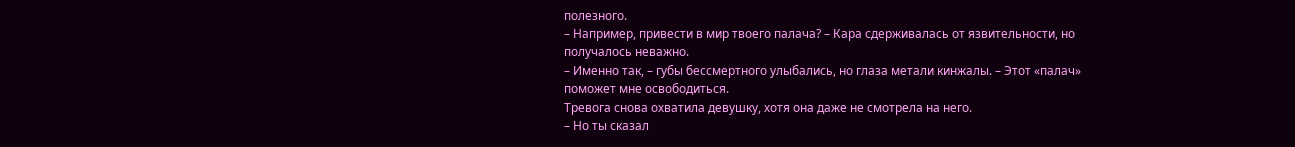полезного.
– Например, привести в мир твоего палача? – Кара сдерживалась от язвительности, но получалось неважно.
– Именно так, – губы бессмертного улыбались, но глаза метали кинжалы. – Этот «палач» поможет мне освободиться.
Тревога снова охватила девушку, хотя она даже не смотрела на него.
– Но ты сказал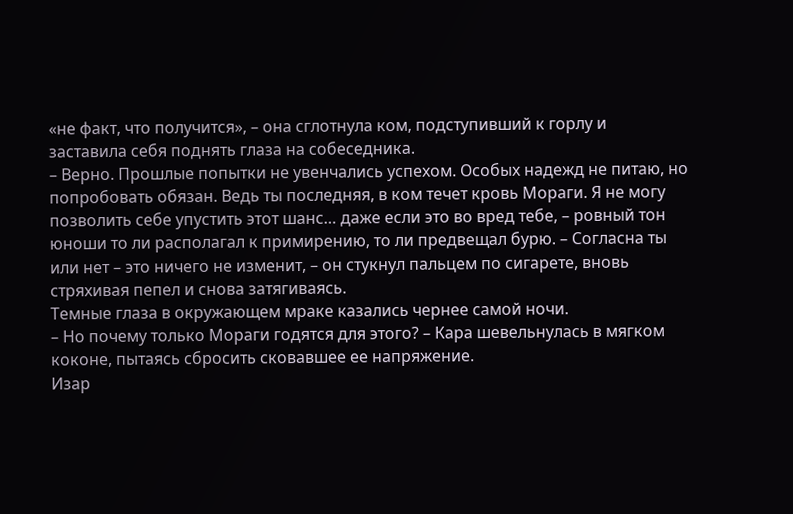«не факт, что получится», – она сглотнула ком, подступивший к горлу и заставила себя поднять глаза на собеседника.
– Верно. Прошлые попытки не увенчались успехом. Особых надежд не питаю, но попробовать обязан. Ведь ты последняя, в ком течет кровь Мораги. Я не могу позволить себе упустить этот шанс… даже если это во вред тебе, – ровный тон юноши то ли располагал к примирению, то ли предвещал бурю. – Согласна ты или нет – это ничего не изменит, – он стукнул пальцем по сигарете, вновь стряхивая пепел и снова затягиваясь.
Темные глаза в окружающем мраке казались чернее самой ночи.
– Но почему только Мораги годятся для этого? – Кара шевельнулась в мягком коконе, пытаясь сбросить сковавшее ее напряжение.
Изар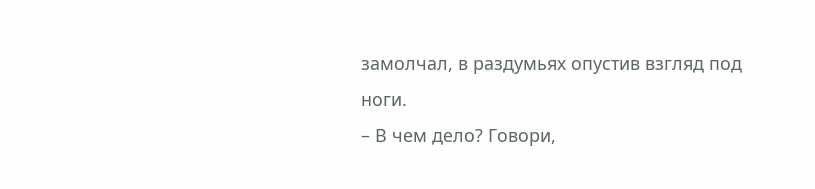замолчал, в раздумьях опустив взгляд под ноги.
– В чем дело? Говори,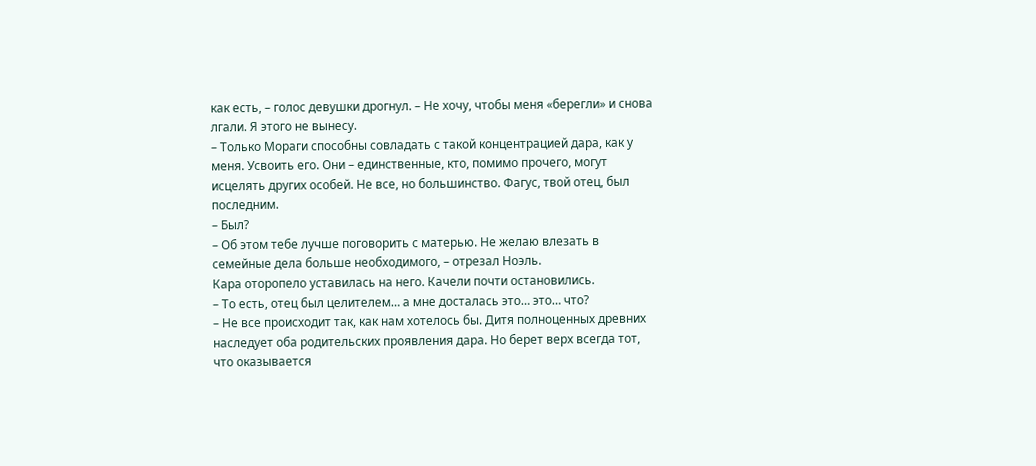как есть, – голос девушки дрогнул. – Не хочу, чтобы меня «берегли» и снова лгали. Я этого не вынесу.
– Только Мораги способны совладать с такой концентрацией дара, как у меня. Усвоить его. Они – единственные, кто, помимо прочего, могут исцелять других особей. Не все, но большинство. Фагус, твой отец, был последним.
– Был?
– Об этом тебе лучше поговорить с матерью. Не желаю влезать в семейные дела больше необходимого, – отрезал Ноэль.
Кара оторопело уставилась на него. Качели почти остановились.
– То есть, отец был целителем… а мне досталась это… это… что?
– Не все происходит так, как нам хотелось бы. Дитя полноценных древних наследует оба родительских проявления дара. Но берет верх всегда тот, что оказывается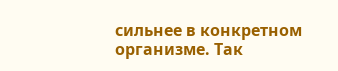сильнее в конкретном организме. Так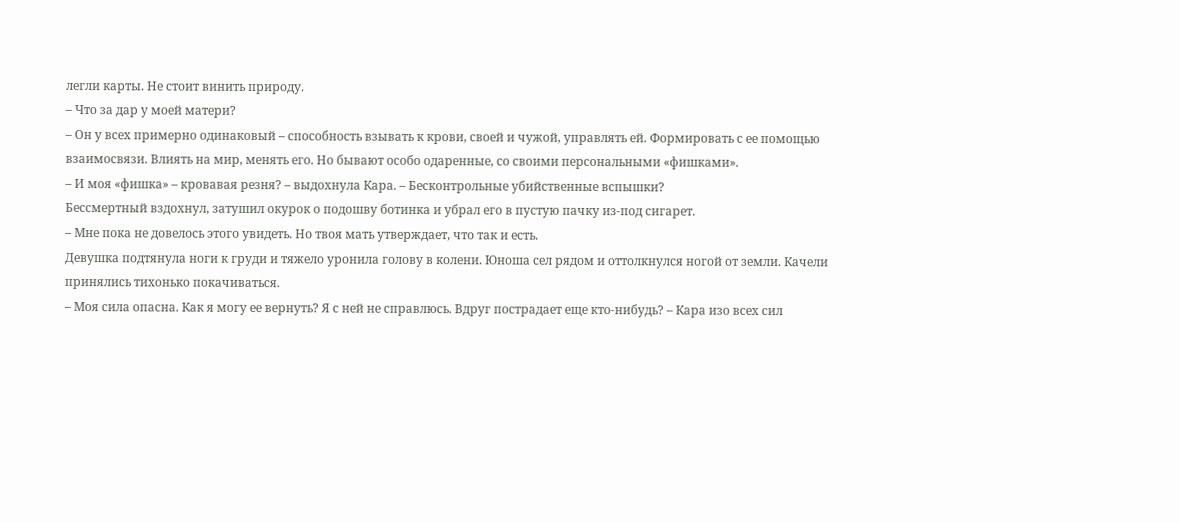легли карты. Не стоит винить природу.
– Что за дар у моей матери?
– Он у всех примерно одинаковый – способность взывать к крови, своей и чужой, управлять ей. Формировать с ее помощью взаимосвязи. Влиять на мир, менять его. Но бывают особо одаренные, со своими персональными «фишками».
– И моя «фишка» – кровавая резня? – выдохнула Кара. – Бесконтрольные убийственные вспышки?
Бессмертный вздохнул, затушил окурок о подошву ботинка и убрал его в пустую пачку из-под сигарет.
– Мне пока не довелось этого увидеть. Но твоя мать утверждает, что так и есть.
Девушка подтянула ноги к груди и тяжело уронила голову в колени. Юноша сел рядом и оттолкнулся ногой от земли. Качели принялись тихонько покачиваться.
– Моя сила опасна. Как я могу ее вернуть? Я с ней не справлюсь. Вдруг пострадает еще кто-нибудь? – Кара изо всех сил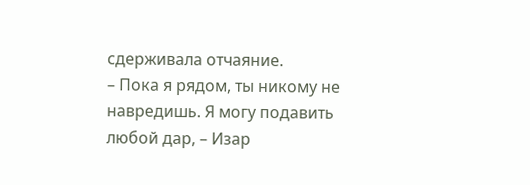сдерживала отчаяние.
– Пока я рядом, ты никому не навредишь. Я могу подавить любой дар, – Изар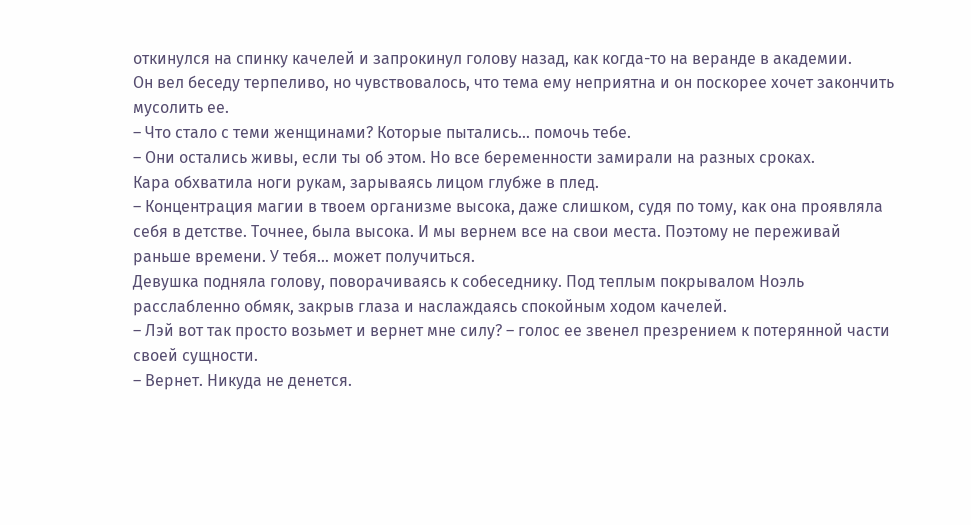откинулся на спинку качелей и запрокинул голову назад, как когда-то на веранде в академии.
Он вел беседу терпеливо, но чувствовалось, что тема ему неприятна и он поскорее хочет закончить мусолить ее.
– Что стало с теми женщинами? Которые пытались… помочь тебе.
– Они остались живы, если ты об этом. Но все беременности замирали на разных сроках.
Кара обхватила ноги рукам, зарываясь лицом глубже в плед.
– Концентрация магии в твоем организме высока, даже слишком, судя по тому, как она проявляла себя в детстве. Точнее, была высока. И мы вернем все на свои места. Поэтому не переживай раньше времени. У тебя… может получиться.
Девушка подняла голову, поворачиваясь к собеседнику. Под теплым покрывалом Ноэль расслабленно обмяк, закрыв глаза и наслаждаясь спокойным ходом качелей.
– Лэй вот так просто возьмет и вернет мне силу? – голос ее звенел презрением к потерянной части своей сущности.
– Вернет. Никуда не денется.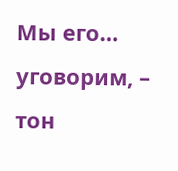Мы его… уговорим, – тон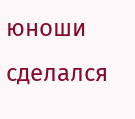юноши сделался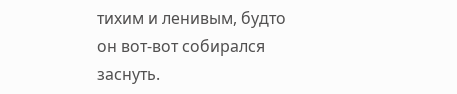тихим и ленивым, будто он вот-вот собирался заснуть.